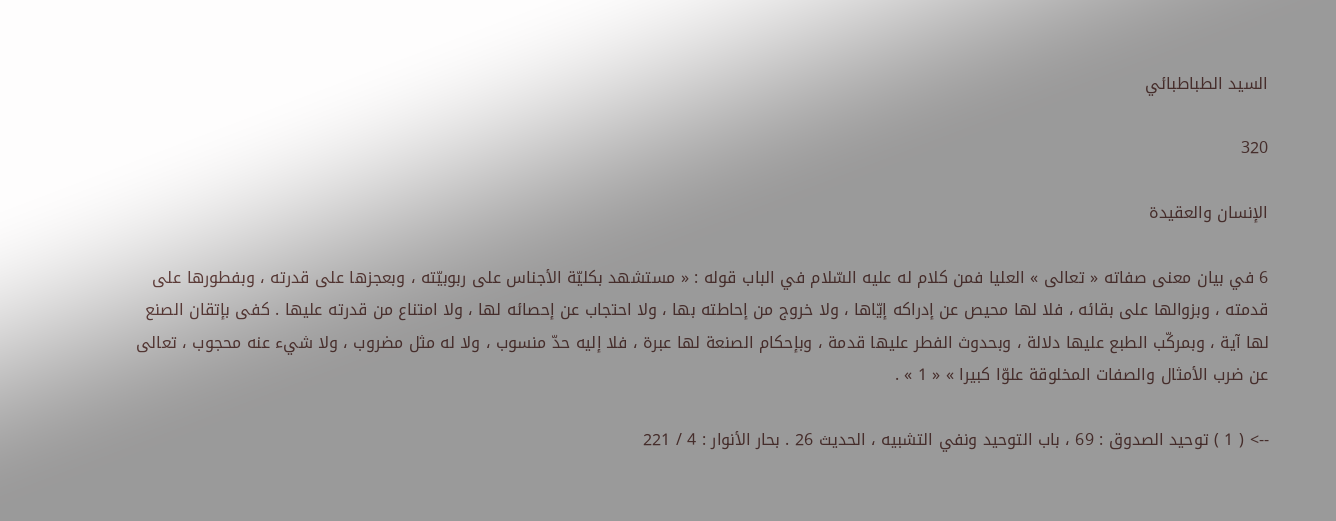السيد الطباطبائي

320

الإنسان والعقيدة

6 في بيان معنى صفاته « تعالى » العليا فمن كلام له عليه السّلام في الباب قوله : « مستشهد بكليّة الأجناس على ربوبيّته ، وبعجزها على قدرته ، وبفطورها على قدمته ، وبزوالها على بقائه ، فلا لها محيص عن إدراكه إيّاها ، ولا خروج من إحاطته بها ، ولا احتجاب عن إحصائه لها ، ولا امتناع من قدرته عليها . كفى بإتقان الصنع لها آية ، وبمركّب الطبع عليها دلالة ، وبحدوث الفطر عليها قدمة ، وبإحكام الصنعة لها عبرة ، فلا إليه حدّ منسوب ، ولا له مثل مضروب ، ولا شيء عنه محجوب ، تعالى عن ضرب الأمثال والصفات المخلوقة علوّا كبيرا » « 1 » .

--> ( 1 ) توحيد الصدوق : 69 ، باب التوحيد ونفي التشبيه ، الحديث 26 . بحار الأنوار : 4 / 221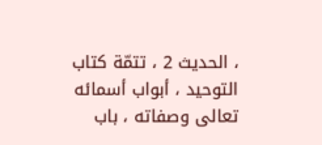، الحديث 2 ، تتمّة كتاب التوحيد ، أبواب أسمائه تعالى وصفاته ، باب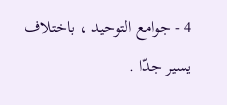4 - جوامع التوحيد ، باختلاف يسير جدّا .